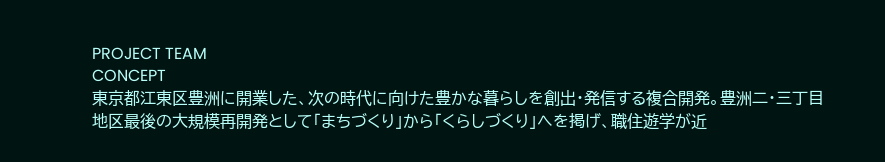PROJECT TEAM
CONCEPT
東京都江東区豊洲に開業した、次の時代に向けた豊かな暮らしを創出・発信する複合開発。豊洲二・三丁目地区最後の大規模再開発として「まちづくり」から「くらしづくり」へを掲げ、職住遊学が近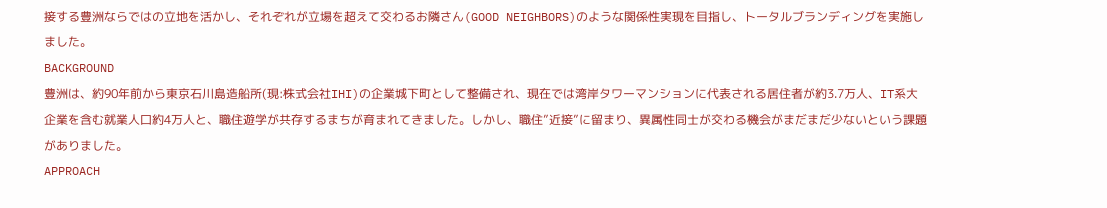接する豊洲ならではの立地を活かし、それぞれが立場を超えて交わるお隣さん(GOOD NEIGHBORS)のような関係性実現を目指し、トータルブランディングを実施しました。
BACKGROUND
豊洲は、約90年前から東京石川島造船所(現:株式会社IHI)の企業城下町として整備され、現在では湾岸タワーマンションに代表される居住者が約3.7万人、IT系大企業を含む就業人口約4万人と、職住遊学が共存するまちが育まれてきました。しかし、職住”近接”に留まり、異属性同士が交わる機会がまだまだ少ないという課題がありました。
APPROACH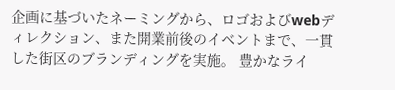企画に基づいたネーミングから、ロゴおよびwebディレクション、また開業前後のイベントまで、一貫した街区のブランディングを実施。 豊かなライ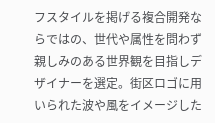フスタイルを掲げる複合開発ならではの、世代や属性を問わず親しみのある世界観を目指しデザイナーを選定。街区ロゴに用いられた波や風をイメージした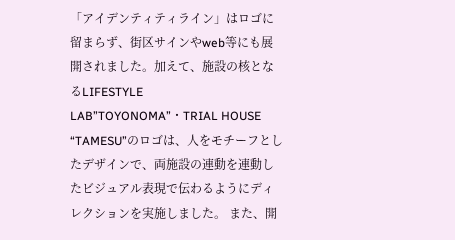「アイデンティティライン」はロゴに留まらず、街区サインやweb等にも展開されました。加えて、施設の核となるLIFESTYLE LAB”TOYONOMA”・TRIAL HOUSE “TAMESU”のロゴは、人をモチーフとしたデザインで、両施設の連動を連動したビジュアル表現で伝わるようにディレクションを実施しました。 また、開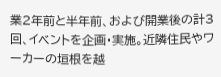業2年前と半年前、および開業後の計3回、イベントを企画・実施。近隣住民やワーカーの垣根を越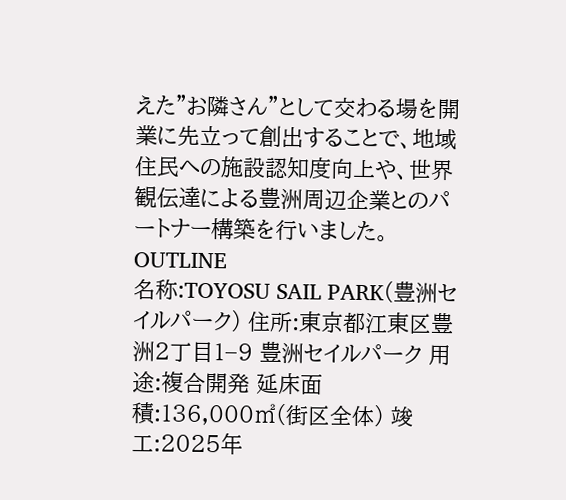えた”お隣さん”として交わる場を開業に先立って創出することで、地域住民への施設認知度向上や、世界観伝達による豊洲周辺企業とのパートナー構築を行いました。
OUTLINE
名称:TOYOSU SAIL PARK(豊洲セイルパーク) 住所:東京都江東区豊洲2丁目1−9 豊洲セイルパーク 用途:複合開発 延床面積:136,000㎡(街区全体) 竣工:2025年